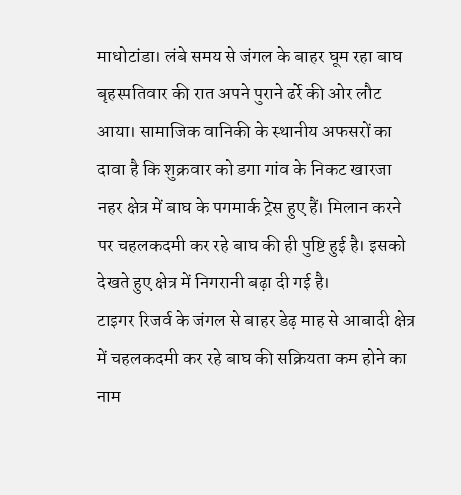माधोटांडा। लंबे समय से जंगल के बाहर घूम रहा बाघ बृहस्पतिवार की रात अपने पुराने ढर्रे की ओर लौट आया। सामाजिक वानिकी के स्थानीय अफसरों का दावा है कि शुक्रवार को डगा गांव के निकट खारजा नहर क्षेत्र में बाघ के पगमार्क ट्रेस हुए हैं। मिलान करने पर चहलकदमी कर रहे बाघ की ही पुष्टि हुई है। इसको देखते हुए क्षेत्र में निगरानी बढ़ा दी गई है।
टाइगर रिजर्व के जंगल से बाहर डेढ़ माह से आबादी क्षेत्र में चहलकदमी कर रहे बाघ की सक्रियता कम होने का नाम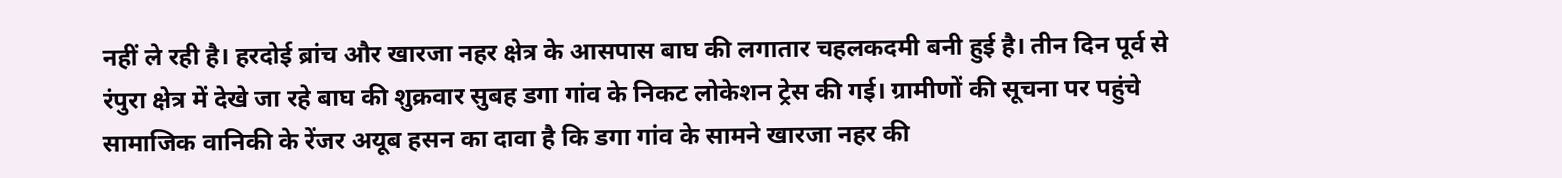नहीं ले रही है। हरदोई ब्रांच और खारजा नहर क्षेत्र के आसपास बाघ की लगातार चहलकदमी बनी हुई है। तीन दिन पूर्व से रंपुरा क्षेत्र में देखे जा रहे बाघ की शुक्रवार सुबह डगा गांव के निकट लोकेशन ट्रेस की गई। ग्रामीणों की सूचना पर पहुंचे सामाजिक वानिकी के रेंजर अयूब हसन का दावा है कि डगा गांव के सामने खारजा नहर की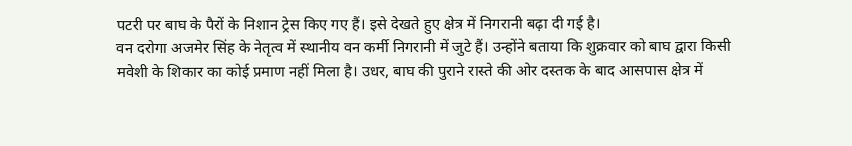पटरी पर बाघ के पैरों के निशान ट्रेस किए गए हैं। इसे देखते हुए क्षेत्र में निगरानी बढ़ा दी गई है।
वन दरोगा अजमेर सिंह के नेतृत्व में स्थानीय वन कर्मी निगरानी में जुटे हैं। उन्होंने बताया कि शुक्रवार को बाघ द्वारा किसी मवेशी के शिकार का कोई प्रमाण नहीं मिला है। उधर, बाघ की पुराने रास्ते की ओर दस्तक के बाद आसपास क्षेत्र में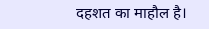दहशत का माहौल है।